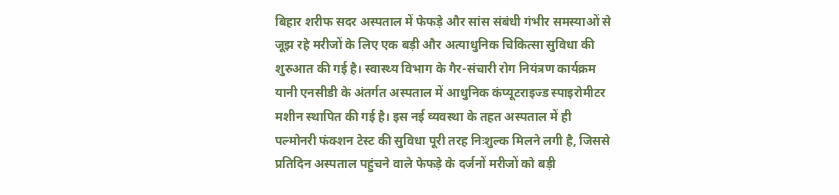बिहार शरीफ सदर अस्पताल में फेफड़े और सांस संबंधी गंभीर समस्याओं से जूझ रहे मरीजों के लिए एक बड़ी और अत्याधुनिक चिकित्सा सुविधा की शुरुआत की गई है। स्वास्थ्य विभाग के गैर-संचारी रोग नियंत्रण कार्यक्रम यानी एनसीडी के अंतर्गत अस्पताल में आधुनिक कंप्यूटराइज्ड स्पाइरोमीटर मशीन स्थापित की गई है। इस नई व्यवस्था के तहत अस्पताल में ही पल्मोनरी फंक्शन टेस्ट की सुविधा पूरी तरह निःशुल्क मिलने लगी है, जिससे प्रतिदिन अस्पताल पहुंचने वाले फेफड़े के दर्जनों मरीजों को बड़ी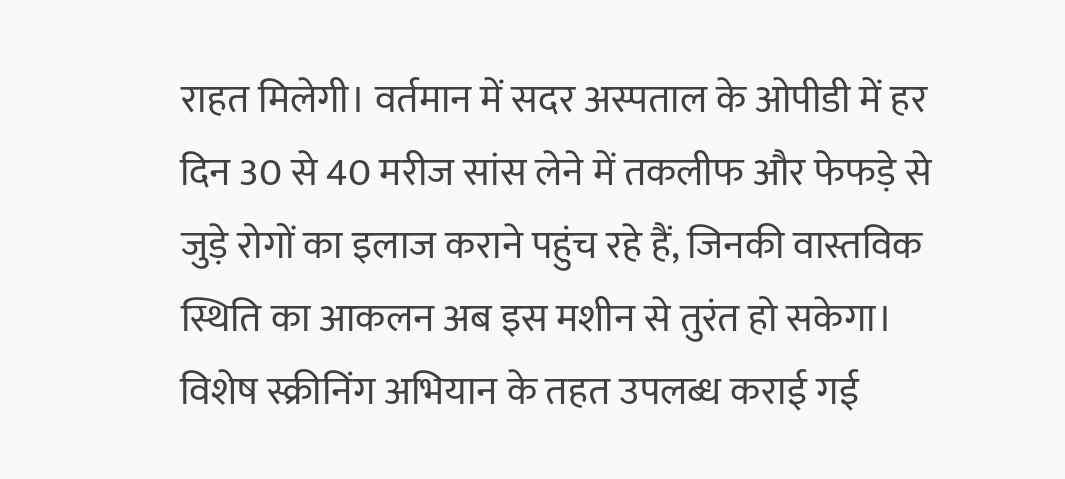राहत मिलेगी। वर्तमान में सदर अस्पताल के ओपीडी में हर दिन 30 से 40 मरीज सांस लेने में तकलीफ और फेफड़े से जुड़े रोगों का इलाज कराने पहुंच रहे हैं, जिनकी वास्तविक स्थिति का आकलन अब इस मशीन से तुरंत हो सकेगा। विशेष स्क्रीनिंग अभियान के तहत उपलब्ध कराई गई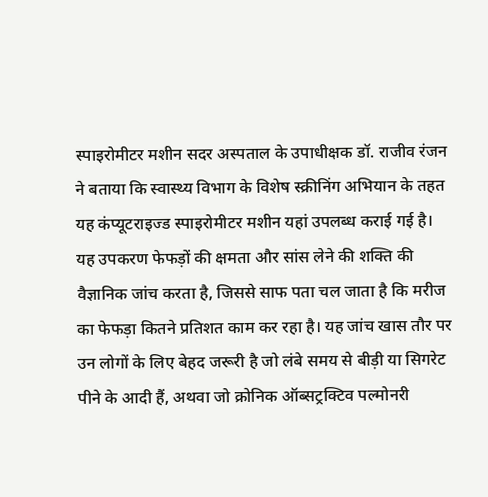स्पाइरोमीटर मशीन सदर अस्पताल के उपाधीक्षक डॉ. राजीव रंजन ने बताया कि स्वास्थ्य विभाग के विशेष स्क्रीनिंग अभियान के तहत यह कंप्यूटराइज्ड स्पाइरोमीटर मशीन यहां उपलब्ध कराई गई है। यह उपकरण फेफड़ों की क्षमता और सांस लेने की शक्ति की वैज्ञानिक जांच करता है, जिससे साफ पता चल जाता है कि मरीज का फेफड़ा कितने प्रतिशत काम कर रहा है। यह जांच खास तौर पर उन लोगों के लिए बेहद जरूरी है जो लंबे समय से बीड़ी या सिगरेट पीने के आदी हैं, अथवा जो क्रोनिक ऑब्सट्रक्टिव पल्मोनरी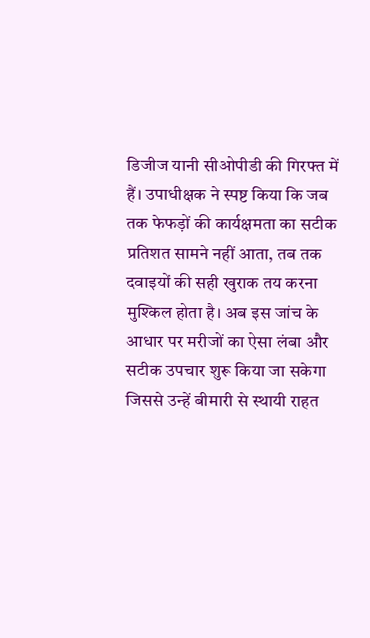डिजीज यानी सीओपीडी की गिरफ्त में हैं। उपाधीक्षक ने स्पष्ट किया कि जब तक फेफड़ों की कार्यक्षमता का सटीक प्रतिशत सामने नहीं आता, तब तक दवाइयों की सही खुराक तय करना मुश्किल होता है। अब इस जांच के आधार पर मरीजों का ऐसा लंबा और सटीक उपचार शुरू किया जा सकेगा जिससे उन्हें बीमारी से स्थायी राहत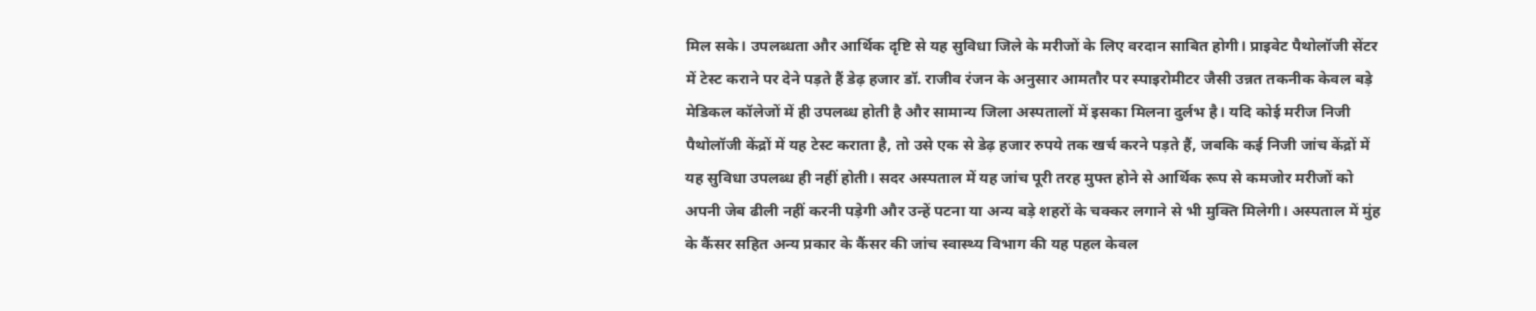मिल सके। उपलब्धता और आर्थिक दृष्टि से यह सुविधा जिले के मरीजों के लिए वरदान साबित होगी। प्राइवेट पैथोलॉजी सेंटर में टेस्ट कराने पर देने पड़ते हैं डेढ़ हजार डॉ. राजीव रंजन के अनुसार आमतौर पर स्पाइरोमीटर जैसी उन्नत तकनीक केवल बड़े मेडिकल कॉलेजों में ही उपलब्ध होती है और सामान्य जिला अस्पतालों में इसका मिलना दुर्लभ है। यदि कोई मरीज निजी पैथोलॉजी केंद्रों में यह टेस्ट कराता है, तो उसे एक से डेढ़ हजार रुपये तक खर्च करने पड़ते हैं, जबकि कई निजी जांच केंद्रों में यह सुविधा उपलब्ध ही नहीं होती। सदर अस्पताल में यह जांच पूरी तरह मुफ्त होने से आर्थिक रूप से कमजोर मरीजों को अपनी जेब ढीली नहीं करनी पड़ेगी और उन्हें पटना या अन्य बड़े शहरों के चक्कर लगाने से भी मुक्ति मिलेगी। अस्पताल में मुंह के कैंसर सहित अन्य प्रकार के कैंसर की जांच स्वास्थ्य विभाग की यह पहल केवल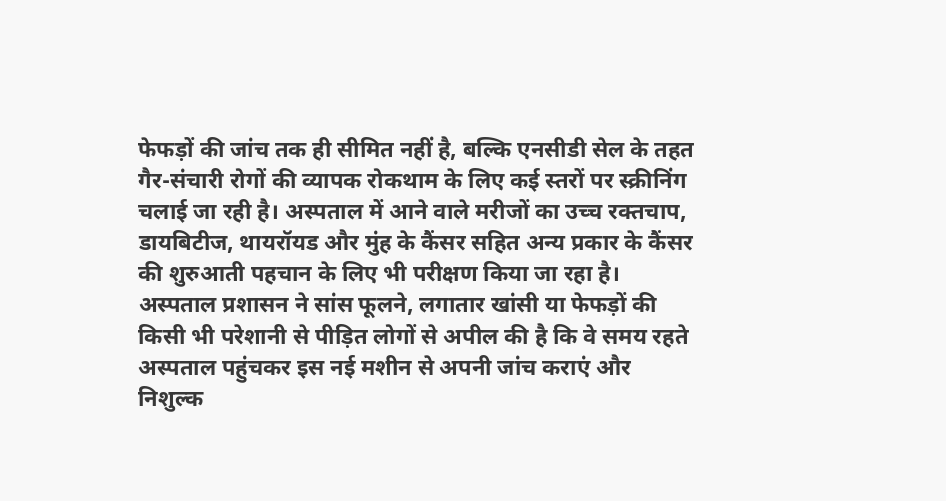फेफड़ों की जांच तक ही सीमित नहीं है, बल्कि एनसीडी सेल के तहत गैर-संचारी रोगों की व्यापक रोकथाम के लिए कई स्तरों पर स्क्रीनिंग चलाई जा रही है। अस्पताल में आने वाले मरीजों का उच्च रक्तचाप, डायबिटीज, थायरॉयड और मुंह के कैंसर सहित अन्य प्रकार के कैंसर की शुरुआती पहचान के लिए भी परीक्षण किया जा रहा है। अस्पताल प्रशासन ने सांस फूलने, लगातार खांसी या फेफड़ों की किसी भी परेशानी से पीड़ित लोगों से अपील की है कि वे समय रहते अस्पताल पहुंचकर इस नई मशीन से अपनी जांच कराएं और निशुल्क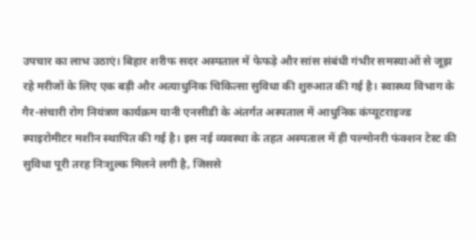उपचार का लाभ उठाएं। बिहार शरीफ सदर अस्पताल में फेफड़े और सांस संबंधी गंभीर समस्याओं से जूझ रहे मरीजों के लिए एक बड़ी और अत्याधुनिक चिकित्सा सुविधा की शुरुआत की गई है। स्वास्थ्य विभाग के गैर-संचारी रोग नियंत्रण कार्यक्रम यानी एनसीडी के अंतर्गत अस्पताल में आधुनिक कंप्यूटराइज्ड स्पाइरोमीटर मशीन स्थापित की गई है। इस नई व्यवस्था के तहत अस्पताल में ही पल्मोनरी फंक्शन टेस्ट की सुविधा पूरी तरह निःशुल्क मिलने लगी है, जिससे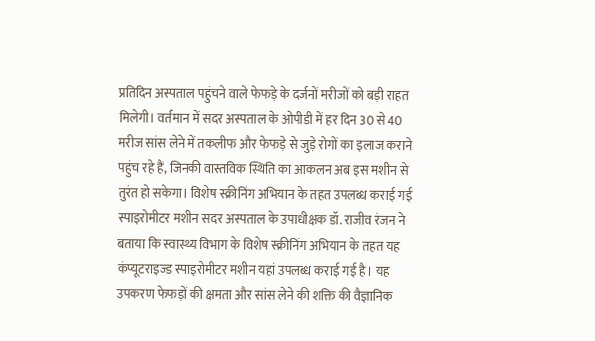प्रतिदिन अस्पताल पहुंचने वाले फेफड़े के दर्जनों मरीजों को बड़ी राहत मिलेगी। वर्तमान में सदर अस्पताल के ओपीडी में हर दिन 30 से 40 मरीज सांस लेने में तकलीफ और फेफड़े से जुड़े रोगों का इलाज कराने पहुंच रहे हैं, जिनकी वास्तविक स्थिति का आकलन अब इस मशीन से तुरंत हो सकेगा। विशेष स्क्रीनिंग अभियान के तहत उपलब्ध कराई गई स्पाइरोमीटर मशीन सदर अस्पताल के उपाधीक्षक डॉ. राजीव रंजन ने बताया कि स्वास्थ्य विभाग के विशेष स्क्रीनिंग अभियान के तहत यह कंप्यूटराइज्ड स्पाइरोमीटर मशीन यहां उपलब्ध कराई गई है। यह उपकरण फेफड़ों की क्षमता और सांस लेने की शक्ति की वैज्ञानिक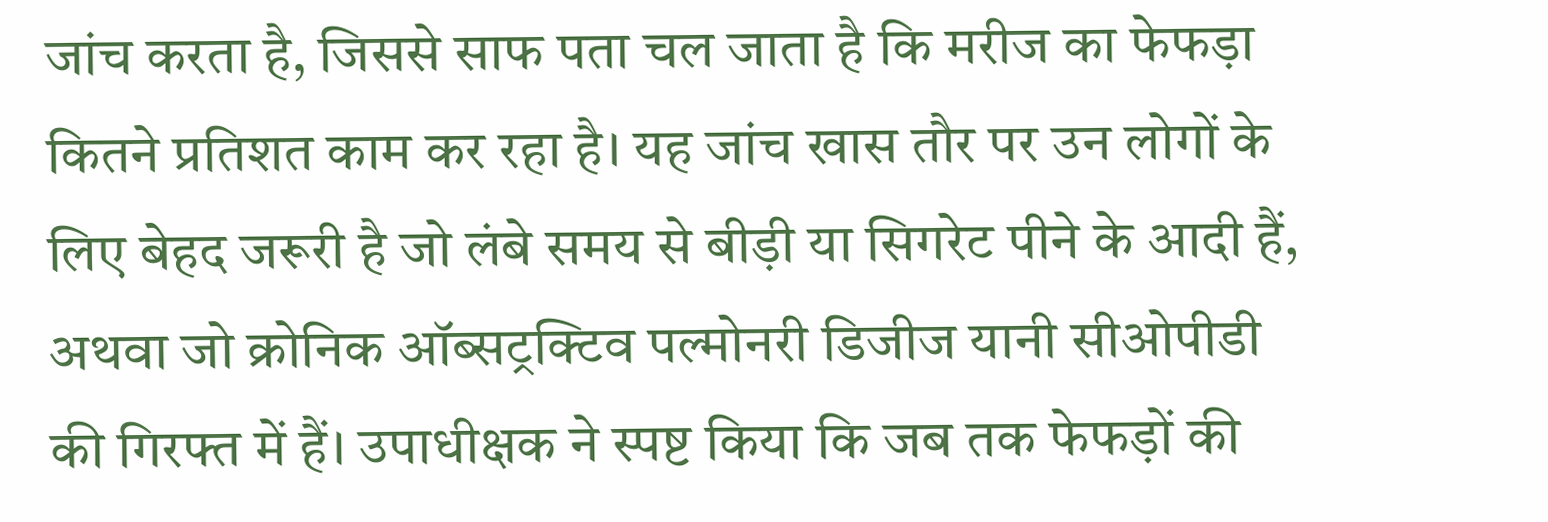जांच करता है, जिससे साफ पता चल जाता है कि मरीज का फेफड़ा कितने प्रतिशत काम कर रहा है। यह जांच खास तौर पर उन लोगों के लिए बेहद जरूरी है जो लंबे समय से बीड़ी या सिगरेट पीने के आदी हैं, अथवा जो क्रोनिक ऑब्सट्रक्टिव पल्मोनरी डिजीज यानी सीओपीडी की गिरफ्त में हैं। उपाधीक्षक ने स्पष्ट किया कि जब तक फेफड़ों की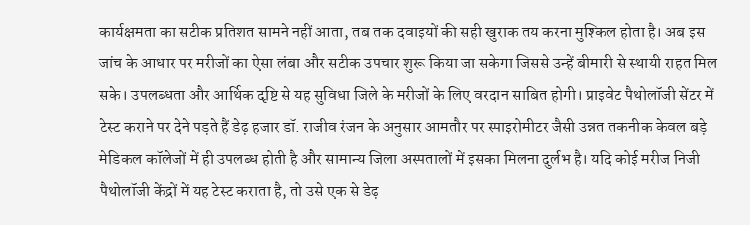कार्यक्षमता का सटीक प्रतिशत सामने नहीं आता, तब तक दवाइयों की सही खुराक तय करना मुश्किल होता है। अब इस जांच के आधार पर मरीजों का ऐसा लंबा और सटीक उपचार शुरू किया जा सकेगा जिससे उन्हें बीमारी से स्थायी राहत मिल सके। उपलब्धता और आर्थिक दृष्टि से यह सुविधा जिले के मरीजों के लिए वरदान साबित होगी। प्राइवेट पैथोलॉजी सेंटर में टेस्ट कराने पर देने पड़ते हैं डेढ़ हजार डॉ. राजीव रंजन के अनुसार आमतौर पर स्पाइरोमीटर जैसी उन्नत तकनीक केवल बड़े मेडिकल कॉलेजों में ही उपलब्ध होती है और सामान्य जिला अस्पतालों में इसका मिलना दुर्लभ है। यदि कोई मरीज निजी पैथोलॉजी केंद्रों में यह टेस्ट कराता है, तो उसे एक से डेढ़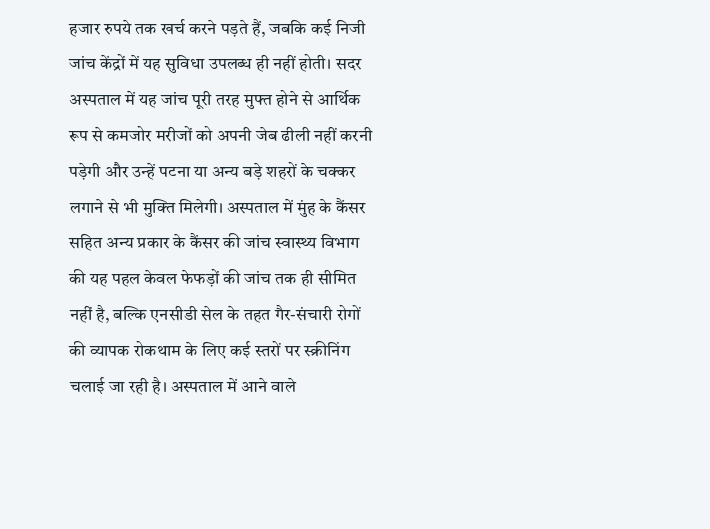हजार रुपये तक खर्च करने पड़ते हैं, जबकि कई निजी जांच केंद्रों में यह सुविधा उपलब्ध ही नहीं होती। सदर अस्पताल में यह जांच पूरी तरह मुफ्त होने से आर्थिक रूप से कमजोर मरीजों को अपनी जेब ढीली नहीं करनी पड़ेगी और उन्हें पटना या अन्य बड़े शहरों के चक्कर लगाने से भी मुक्ति मिलेगी। अस्पताल में मुंह के कैंसर सहित अन्य प्रकार के कैंसर की जांच स्वास्थ्य विभाग की यह पहल केवल फेफड़ों की जांच तक ही सीमित नहीं है, बल्कि एनसीडी सेल के तहत गैर-संचारी रोगों की व्यापक रोकथाम के लिए कई स्तरों पर स्क्रीनिंग चलाई जा रही है। अस्पताल में आने वाले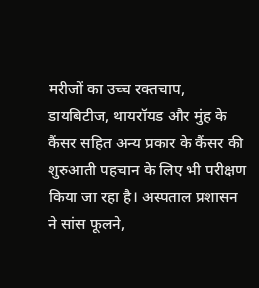मरीजों का उच्च रक्तचाप, डायबिटीज, थायरॉयड और मुंह के कैंसर सहित अन्य प्रकार के कैंसर की शुरुआती पहचान के लिए भी परीक्षण किया जा रहा है। अस्पताल प्रशासन ने सांस फूलने,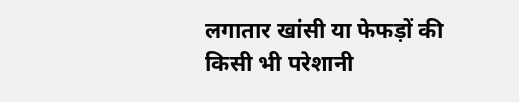लगातार खांसी या फेफड़ों की किसी भी परेशानी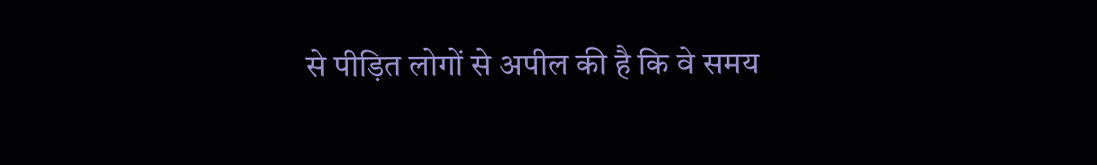से पीड़ित लोगों से अपील की है कि वे समय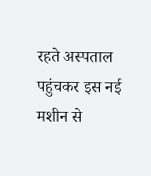रहते अस्पताल पहुंचकर इस नई मशीन से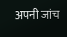अपनी जांच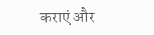कराएं और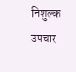निशुल्क उपचार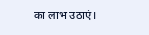का लाभ उठाएं।